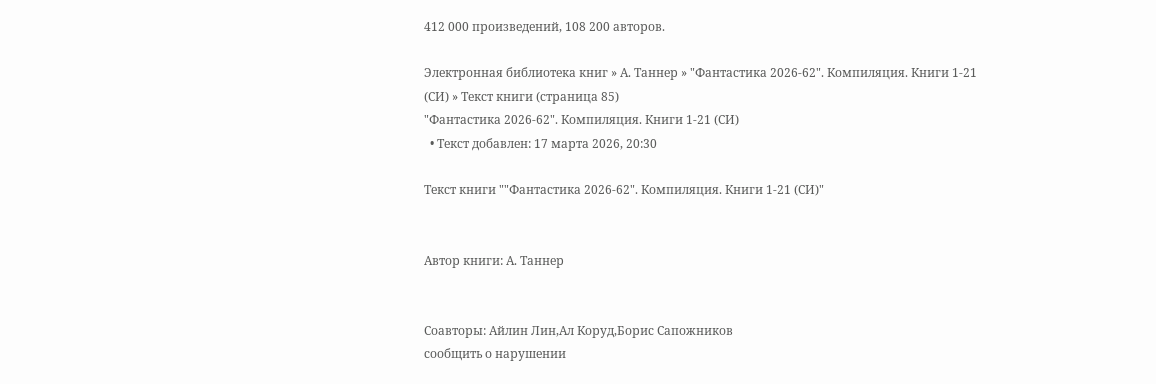412 000 произведений, 108 200 авторов.

Электронная библиотека книг » А. Таннер » "Фантастика 2026-62". Компиляция. Книги 1-21 (СИ) » Текст книги (страница 85)
"Фантастика 2026-62". Компиляция. Книги 1-21 (СИ)
  • Текст добавлен: 17 марта 2026, 20:30

Текст книги ""Фантастика 2026-62". Компиляция. Книги 1-21 (СИ)"


Автор книги: А. Таннер


Соавторы: Айлин Лин,Ал Коруд,Борис Сапожников
сообщить о нарушении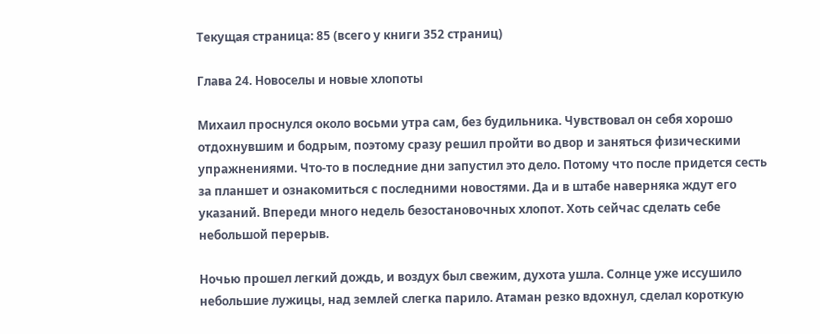Текущая страница: 85 (всего у книги 352 страниц)

Глава 24. Новоселы и новые хлопоты

Михаил проснулся около восьми утра сам, без будильника. Чувствовал он себя хорошо отдохнувшим и бодрым, поэтому сразу решил пройти во двор и заняться физическими упражнениями. Что-то в последние дни запустил это дело. Потому что после придется сесть за планшет и ознакомиться с последними новостями. Да и в штабе наверняка ждут его указаний. Впереди много недель безостановочных хлопот. Хоть сейчас сделать себе небольшой перерыв.

Ночью прошел легкий дождь, и воздух был свежим, духота ушла. Солнце уже иссушило небольшие лужицы, над землей слегка парило. Атаман резко вдохнул, сделал короткую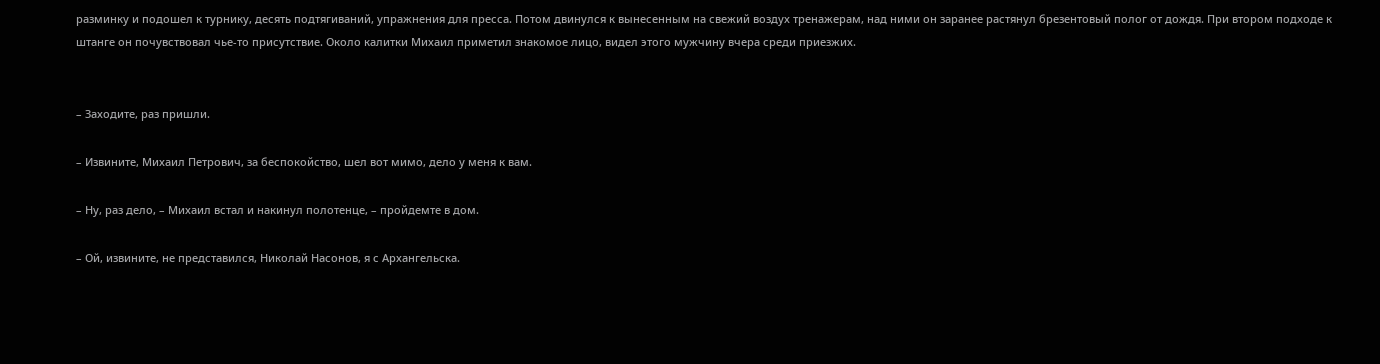разминку и подошел к турнику, десять подтягиваний, упражнения для пресса. Потом двинулся к вынесенным на свежий воздух тренажерам, над ними он заранее растянул брезентовый полог от дождя. При втором подходе к штанге он почувствовал чье-то присутствие. Около калитки Михаил приметил знакомое лицо, видел этого мужчину вчера среди приезжих.


– Заходите, раз пришли.

– Извините, Михаил Петрович, за беспокойство, шел вот мимо, дело у меня к вам.

– Ну, раз дело, – Михаил встал и накинул полотенце, – пройдемте в дом.

– Ой, извините, не представился, Николай Насонов, я с Архангельска.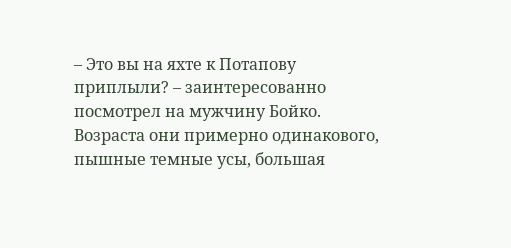– Это вы на яхте к Потапову приплыли? – заинтересованно посмотрел на мужчину Бойко. Возраста они примерно одинакового, пышные темные усы, большая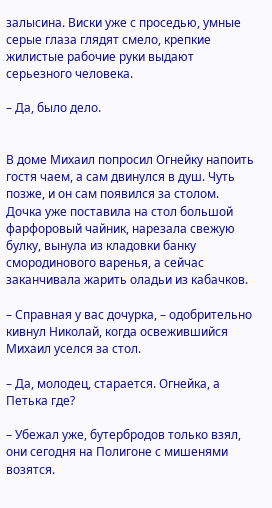залысина. Виски уже с проседью, умные серые глаза глядят смело, крепкие жилистые рабочие руки выдают серьезного человека.

– Да, было дело.


В доме Михаил попросил Огнейку напоить гостя чаем, а сам двинулся в душ. Чуть позже, и он сам появился за столом. Дочка уже поставила на стол большой фарфоровый чайник, нарезала свежую булку, вынула из кладовки банку смородинового варенья, а сейчас заканчивала жарить оладьи из кабачков.

– Справная у вас дочурка, – одобрительно кивнул Николай, когда освежившийся Михаил уселся за стол.

– Да, молодец, старается. Огнейка, а Петька где?

– Убежал уже, бутербродов только взял, они сегодня на Полигоне с мишенями возятся.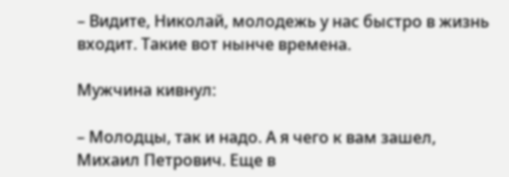– Видите, Николай, молодежь у нас быстро в жизнь входит. Такие вот нынче времена.

Мужчина кивнул:

– Молодцы, так и надо. А я чего к вам зашел, Михаил Петрович. Еще в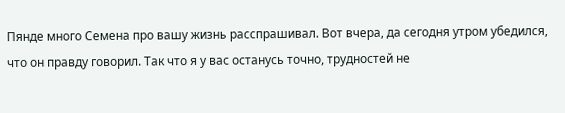Пянде много Семена про вашу жизнь расспрашивал. Вот вчера, да сегодня утром убедился, что он правду говорил. Так что я у вас останусь точно, трудностей не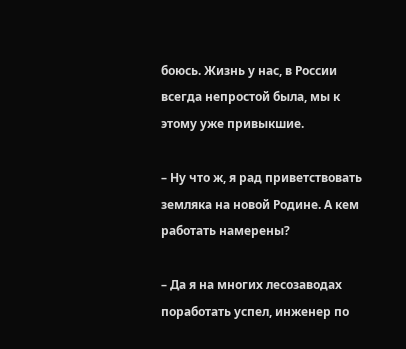боюсь. Жизнь у нас, в России всегда непростой была, мы к этому уже привыкшие.

– Ну что ж, я рад приветствовать земляка на новой Родине. А кем работать намерены?

– Да я на многих лесозаводах поработать успел, инженер по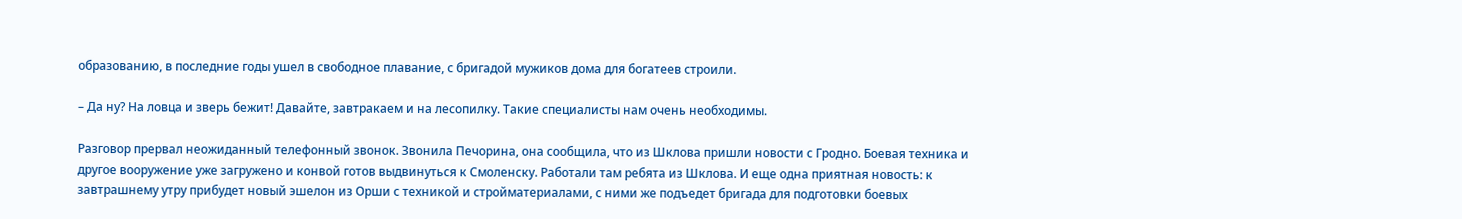образованию, в последние годы ушел в свободное плавание, с бригадой мужиков дома для богатеев строили.

– Да ну? На ловца и зверь бежит! Давайте, завтракаем и на лесопилку. Такие специалисты нам очень необходимы.

Разговор прервал неожиданный телефонный звонок. Звонила Печорина, она сообщила, что из Шклова пришли новости с Гродно. Боевая техника и другое вооружение уже загружено и конвой готов выдвинуться к Смоленску. Работали там ребята из Шклова. И еще одна приятная новость: к завтрашнему утру прибудет новый эшелон из Орши с техникой и стройматериалами, с ними же подъедет бригада для подготовки боевых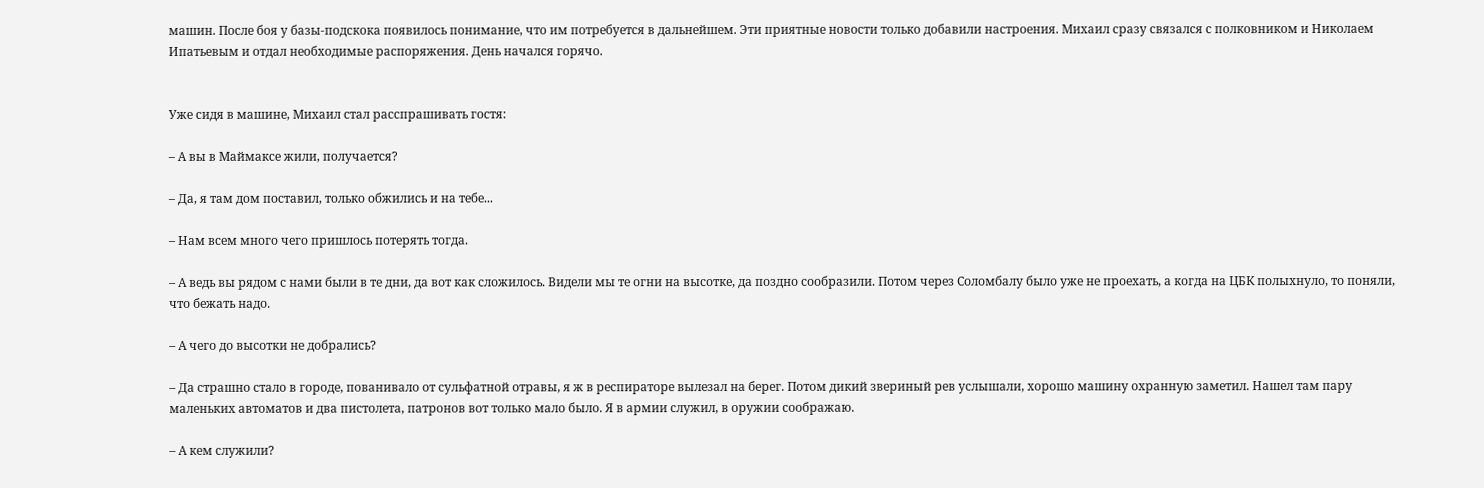машин. После боя у базы-подскока появилось понимание, что им потребуется в дальнейшем. Эти приятные новости только добавили настроения. Михаил сразу связался с полковником и Николаем Ипатьевым и отдал необходимые распоряжения. День начался горячо.


Уже сидя в машине, Михаил стал расспрашивать гостя:

– А вы в Маймаксе жили, получается?

– Да, я там дом поставил, только обжились и на тебе...

– Нам всем много чего пришлось потерять тогда.

– А ведь вы рядом с нами были в те дни, да вот как сложилось. Видели мы те огни на высотке, да поздно сообразили. Потом через Соломбалу было уже не проехать, а когда на ЦБК полыхнуло, то поняли, что бежать надо.

– А чего до высотки не добрались?

– Да страшно стало в городе, пованивало от сульфатной отравы, я ж в респираторе вылезал на берег. Потом дикий звериный рев услышали, хорошо машину охранную заметил. Нашел там пару маленьких автоматов и два пистолета, патронов вот только мало было. Я в армии служил, в оружии соображаю.

– А кем служили?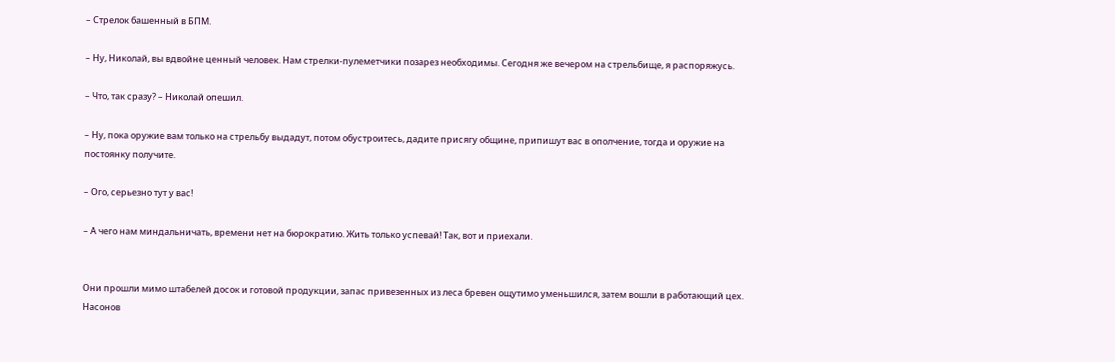– Стрелок башенный в БПМ.

– Ну, Николай, вы вдвойне ценный человек. Нам стрелки-пулеметчики позарез необходимы. Сегодня же вечером на стрельбище, я распоряжусь.

– Что, так сразу? – Николай опешил.

– Ну, пока оружие вам только на стрельбу выдадут, потом обустроитесь, дадите присягу общине, припишут вас в ополчение, тогда и оружие на постоянку получите.

– Ого, серьезно тут у вас!

– А чего нам миндальничать, времени нет на бюрократию. Жить только успевай! Так, вот и приехали.


Они прошли мимо штабелей досок и готовой продукции, запас привезенных из леса бревен ощутимо уменьшился, затем вошли в работающий цех. Насонов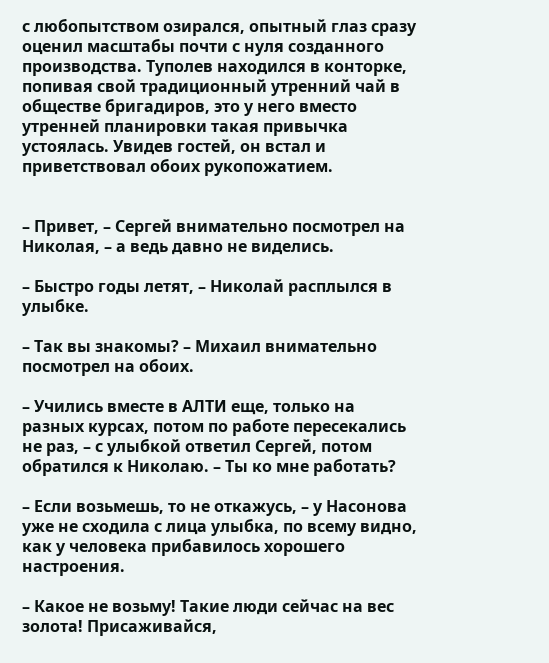с любопытством озирался, опытный глаз сразу оценил масштабы почти с нуля созданного производства. Туполев находился в конторке, попивая свой традиционный утренний чай в обществе бригадиров, это у него вместо утренней планировки такая привычка устоялась. Увидев гостей, он встал и приветствовал обоих рукопожатием.


– Привет, – Сергей внимательно посмотрел на Николая, – а ведь давно не виделись.

– Быстро годы летят, – Николай расплылся в улыбке.

– Так вы знакомы? – Михаил внимательно посмотрел на обоих.

– Учились вместе в АЛТИ еще, только на разных курсах, потом по работе пересекались не раз, – с улыбкой ответил Сергей, потом обратился к Николаю. – Ты ко мне работать?

– Если возьмешь, то не откажусь, – у Насонова уже не сходила с лица улыбка, по всему видно, как у человека прибавилось хорошего настроения.

– Какое не возьму! Такие люди сейчас на вес золота! Присаживайся,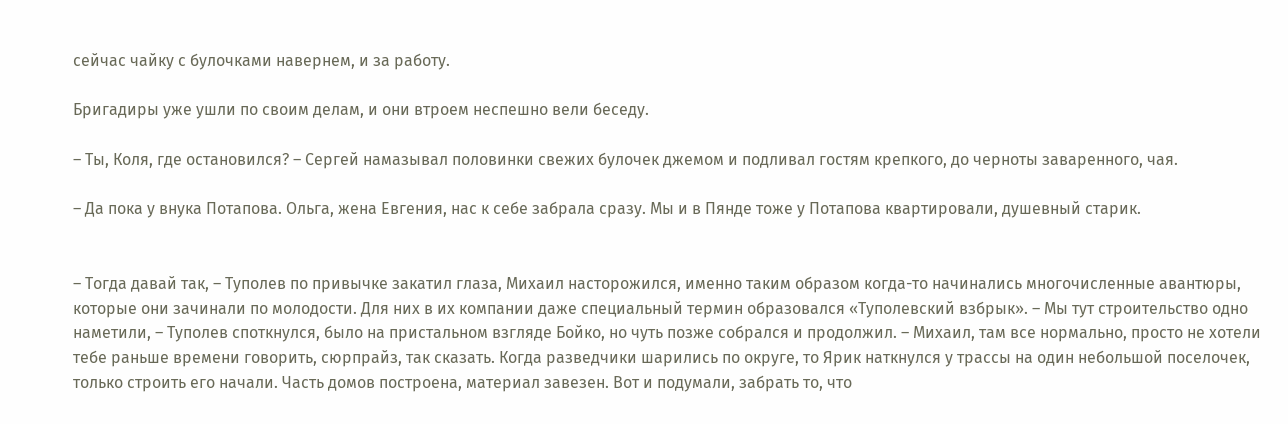сейчас чайку с булочками навернем, и за работу.

Бригадиры уже ушли по своим делам, и они втроем неспешно вели беседу.

– Ты, Коля, где остановился? – Сергей намазывал половинки свежих булочек джемом и подливал гостям крепкого, до черноты заваренного, чая.

– Да пока у внука Потапова. Ольга, жена Евгения, нас к себе забрала сразу. Мы и в Пянде тоже у Потапова квартировали, душевный старик.


– Тогда давай так, – Туполев по привычке закатил глаза, Михаил насторожился, именно таким образом когда-то начинались многочисленные авантюры, которые они зачинали по молодости. Для них в их компании даже специальный термин образовался «Туполевский взбрык». – Мы тут строительство одно наметили, – Туполев споткнулся, было на пристальном взгляде Бойко, но чуть позже собрался и продолжил. – Михаил, там все нормально, просто не хотели тебе раньше времени говорить, сюрпрайз, так сказать. Когда разведчики шарились по округе, то Ярик наткнулся у трассы на один небольшой поселочек, только строить его начали. Часть домов построена, материал завезен. Вот и подумали, забрать то, что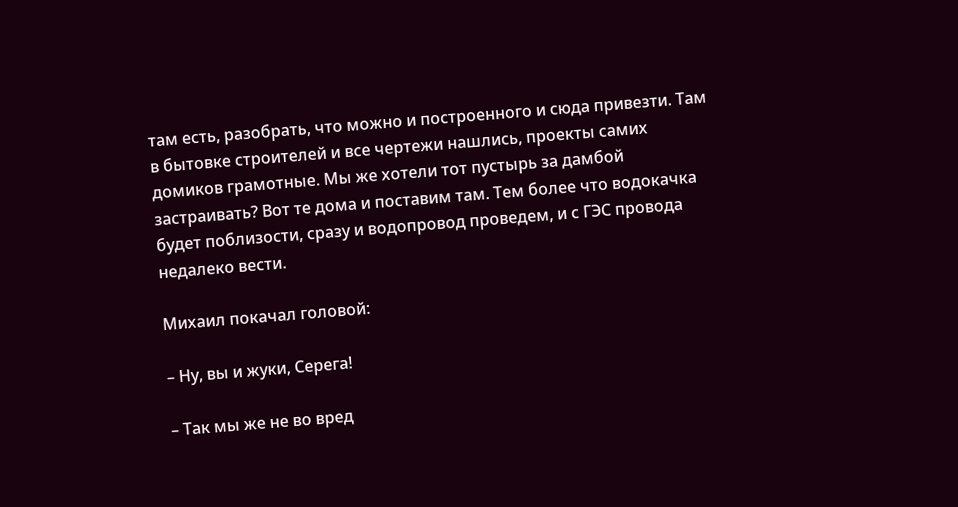там есть, разобрать, что можно и построенного и сюда привезти. Там в бытовке строителей и все чертежи нашлись, проекты самих домиков грамотные. Мы же хотели тот пустырь за дамбой застраивать? Вот те дома и поставим там. Тем более что водокачка будет поблизости, сразу и водопровод проведем, и с ГЭС провода недалеко вести.

Михаил покачал головой:

– Ну, вы и жуки, Серега!

– Так мы же не во вред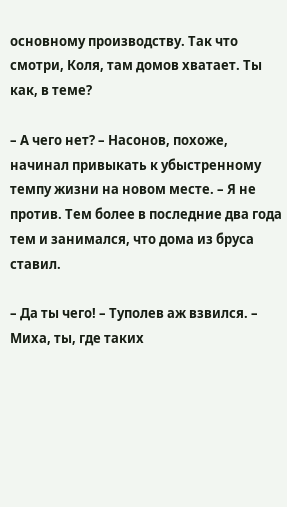основному производству. Так что смотри, Коля, там домов хватает. Ты как, в теме?

– А чего нет? – Насонов, похоже, начинал привыкать к убыстренному темпу жизни на новом месте. – Я не против. Тем более в последние два года тем и занимался, что дома из бруса ставил.

– Да ты чего! – Туполев аж взвился. – Миха, ты, где таких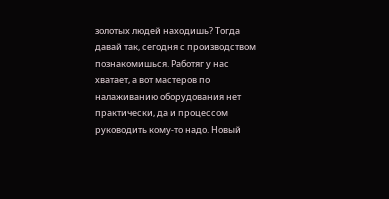золотых людей находишь? Тогда давай так, сегодня с производством познакомишься. Работяг у нас хватает, а вот мастеров по налаживанию оборудования нет практически, да и процессом руководить кому-то надо. Новый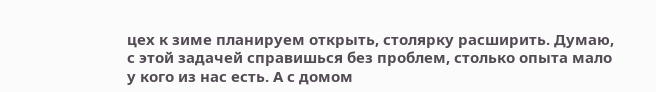цех к зиме планируем открыть, столярку расширить. Думаю, с этой задачей справишься без проблем, столько опыта мало у кого из нас есть. А с домом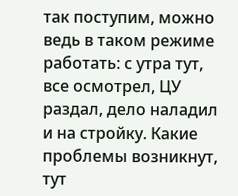так поступим, можно ведь в таком режиме работать: с утра тут, все осмотрел, ЦУ раздал, дело наладил и на стройку. Какие проблемы возникнут, тут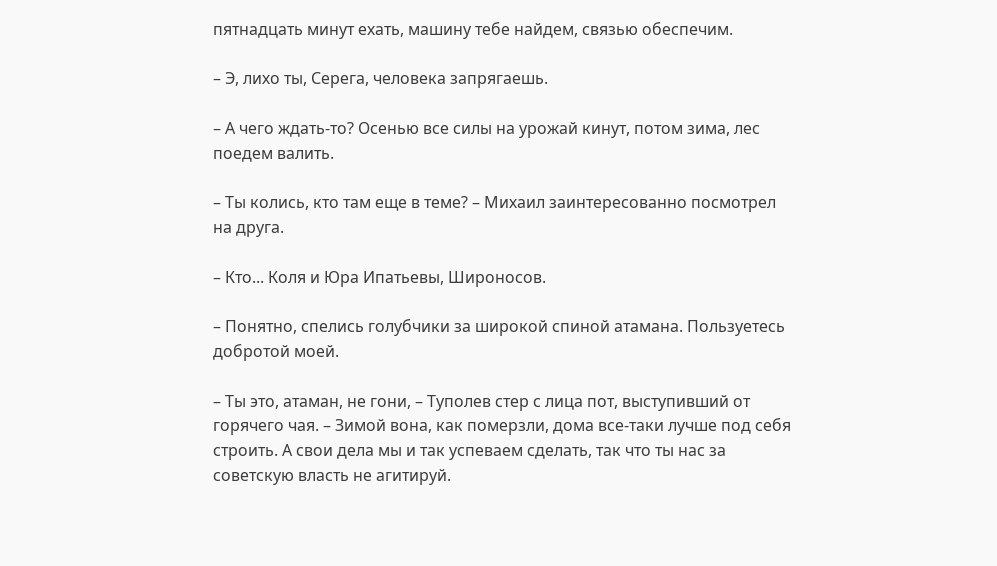пятнадцать минут ехать, машину тебе найдем, связью обеспечим.

– Э, лихо ты, Серега, человека запрягаешь.

– А чего ждать-то? Осенью все силы на урожай кинут, потом зима, лес поедем валить.

– Ты колись, кто там еще в теме? – Михаил заинтересованно посмотрел на друга.

– Кто... Коля и Юра Ипатьевы, Широносов.

– Понятно, спелись голубчики за широкой спиной атамана. Пользуетесь добротой моей.

– Ты это, атаман, не гони, – Туполев стер с лица пот, выступивший от горячего чая. – Зимой вона, как померзли, дома все-таки лучше под себя строить. А свои дела мы и так успеваем сделать, так что ты нас за советскую власть не агитируй.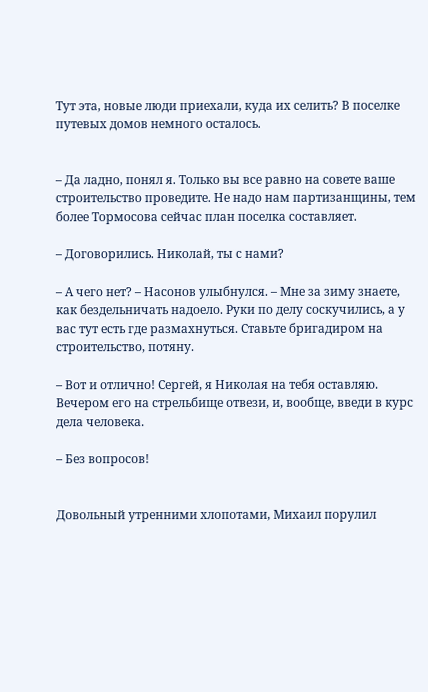Тут эта, новые люди приехали, куда их селить? В поселке путевых домов немного осталось.


– Да ладно, понял я. Только вы все равно на совете ваше строительство проведите. Не надо нам партизанщины, тем более Тормосова сейчас план поселка составляет.

– Договорились. Николай, ты с нами?

– А чего нет? – Насонов улыбнулся. – Мне за зиму знаете, как бездельничать надоело. Руки по делу соскучились, а у вас тут есть где размахнуться. Ставьте бригадиром на строительство, потяну.

– Вот и отлично! Сергей, я Николая на тебя оставляю. Вечером его на стрельбище отвези, и, вообще, введи в курс дела человека.

– Без вопросов!


Довольный утренними хлопотами, Михаил порулил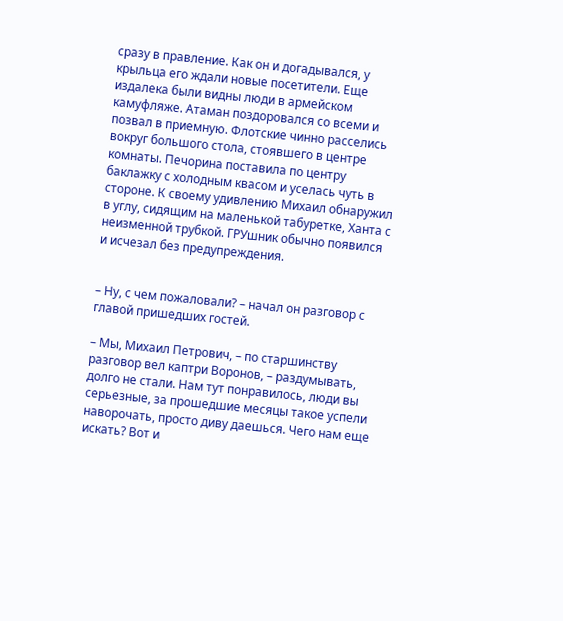сразу в правление. Как он и догадывался, у крыльца его ждали новые посетители. Еще издалека были видны люди в армейском камуфляже. Атаман поздоровался со всеми и позвал в приемную. Флотские чинно расселись вокруг большого стола, стоявшего в центре комнаты. Печорина поставила по центру баклажку с холодным квасом и уселась чуть в стороне. К своему удивлению Михаил обнаружил в углу, сидящим на маленькой табуретке, Ханта с неизменной трубкой. ГРУшник обычно появился и исчезал без предупреждения.


– Ну, с чем пожаловали? – начал он разговор с главой пришедших гостей.

– Мы, Михаил Петрович, – по старшинству разговор вел каптри Воронов, – раздумывать, долго не стали. Нам тут понравилось, люди вы серьезные, за прошедшие месяцы такое успели наворочать, просто диву даешься. Чего нам еще искать? Вот и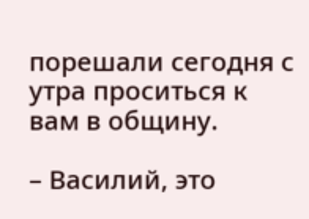порешали сегодня с утра проситься к вам в общину.

– Василий, это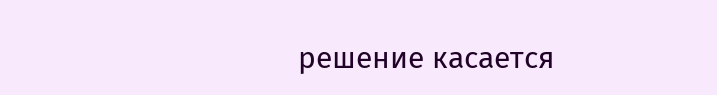решение касается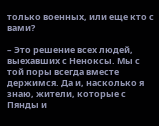только военных, или еще кто с вами?

– Это решение всех людей, выехавших с Неноксы. Мы с той поры всегда вместе держимся. Да и, насколько я знаю, жители, которые с Пянды и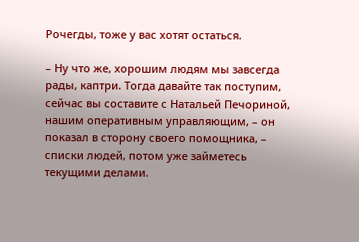Рочегды, тоже у вас хотят остаться.

– Ну что же, хорошим людям мы завсегда рады, каптри. Тогда давайте так поступим, сейчас вы составите с Натальей Печориной, нашим оперативным управляющим, – он показал в сторону своего помощника, – списки людей, потом уже займетесь текущими делами.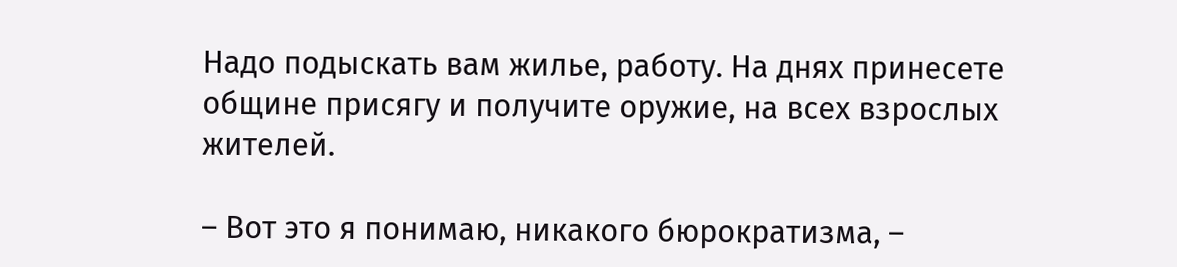Надо подыскать вам жилье, работу. На днях принесете общине присягу и получите оружие, на всех взрослых жителей.

– Вот это я понимаю, никакого бюрократизма, –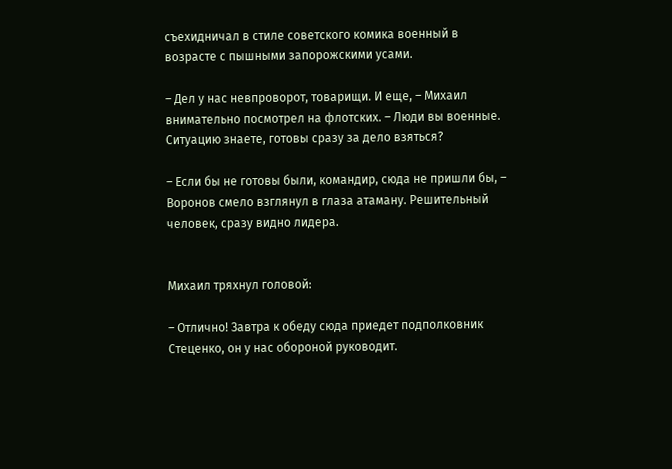съехидничал в стиле советского комика военный в возрасте с пышными запорожскими усами.

– Дел у нас невпроворот, товарищи. И еще, – Михаил внимательно посмотрел на флотских. – Люди вы военные. Ситуацию знаете, готовы сразу за дело взяться?

– Если бы не готовы были, командир, сюда не пришли бы, – Воронов смело взглянул в глаза атаману. Решительный человек, сразу видно лидера.


Михаил тряхнул головой:

– Отлично! Завтра к обеду сюда приедет подполковник Стеценко, он у нас обороной руководит.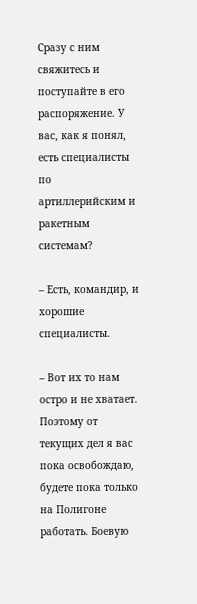Сразу с ним свяжитесь и поступайте в его распоряжение. У вас, как я понял, есть специалисты по артиллерийским и ракетным системам?

– Есть, командир, и хорошие специалисты.

– Вот их то нам остро и не хватает. Поэтому от текущих дел я вас пока освобождаю, будете пока только на Полигоне работать. Боевую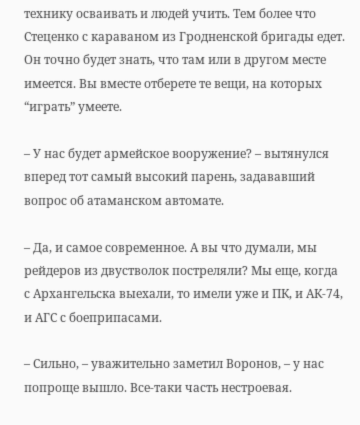технику осваивать и людей учить. Тем более что Стеценко с караваном из Гродненской бригады едет. Он точно будет знать, что там или в другом месте имеется. Вы вместе отберете те вещи, на которых “играть” умеете.

– У нас будет армейское вооружение? – вытянулся вперед тот самый высокий парень, задававший вопрос об атаманском автомате.

– Да, и самое современное. А вы что думали, мы рейдеров из двустволок постреляли? Мы еще, когда с Архангельска выехали, то имели уже и ПК, и АК-74, и АГС с боеприпасами.

– Сильно, – уважительно заметил Воронов, – у нас попроще вышло. Все-таки часть нестроевая.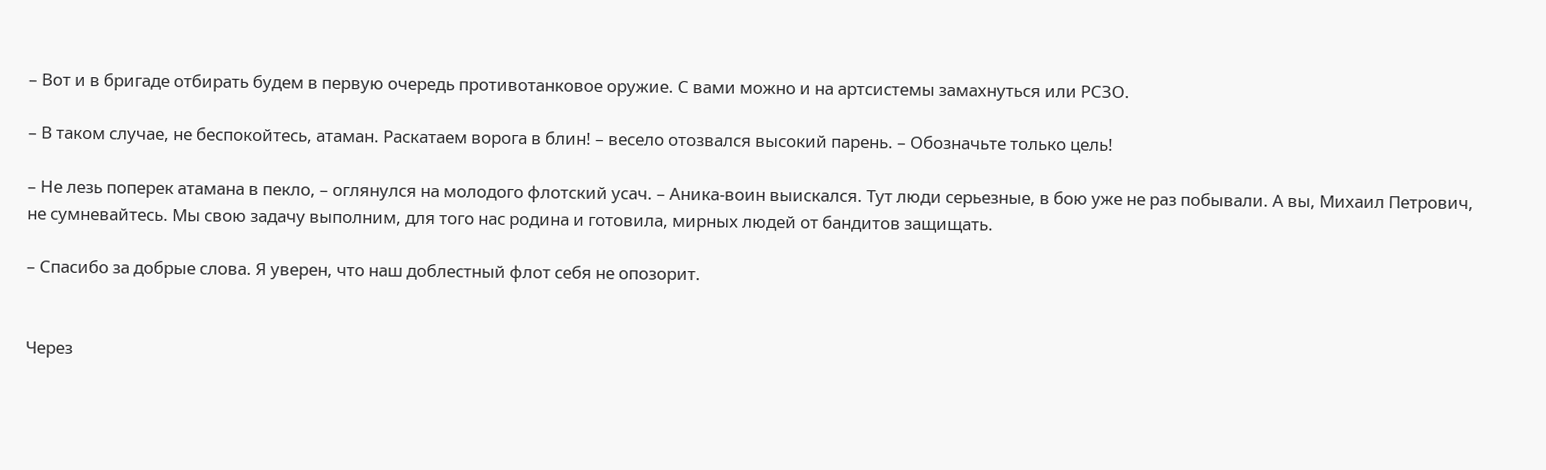– Вот и в бригаде отбирать будем в первую очередь противотанковое оружие. С вами можно и на артсистемы замахнуться или РСЗО.

– В таком случае, не беспокойтесь, атаман. Раскатаем ворога в блин! – весело отозвался высокий парень. – Обозначьте только цель!

– Не лезь поперек атамана в пекло, – оглянулся на молодого флотский усач. – Аника-воин выискался. Тут люди серьезные, в бою уже не раз побывали. А вы, Михаил Петрович, не сумневайтесь. Мы свою задачу выполним, для того нас родина и готовила, мирных людей от бандитов защищать.

– Спасибо за добрые слова. Я уверен, что наш доблестный флот себя не опозорит.


Через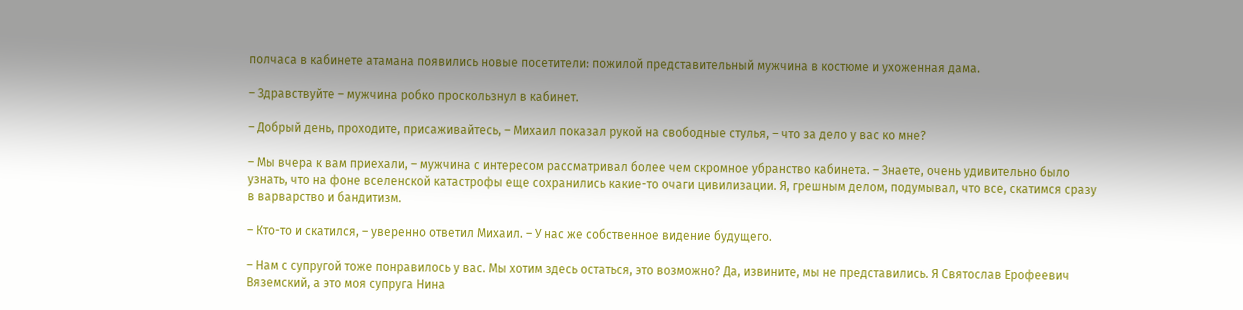полчаса в кабинете атамана появились новые посетители: пожилой представительный мужчина в костюме и ухоженная дама.

– Здравствуйте – мужчина робко проскользнул в кабинет.

– Добрый день, проходите, присаживайтесь, – Михаил показал рукой на свободные стулья, – что за дело у вас ко мне?

– Мы вчера к вам приехали, – мужчина с интересом рассматривал более чем скромное убранство кабинета. – Знаете, очень удивительно было узнать, что на фоне вселенской катастрофы еще сохранились какие-то очаги цивилизации. Я, грешным делом, подумывал, что все, скатимся сразу в варварство и бандитизм.

– Кто-то и скатился, – уверенно ответил Михаил. – У нас же собственное видение будущего.

– Нам с супругой тоже понравилось у вас. Мы хотим здесь остаться, это возможно? Да, извините, мы не представились. Я Святослав Ерофеевич Вяземский, а это моя супруга Нина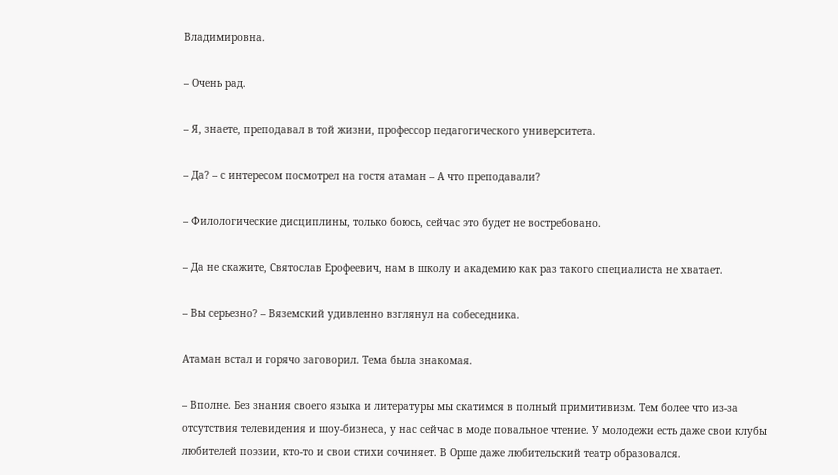Владимировна.

– Очень рад.

– Я, знаете, преподавал в той жизни, профессор педагогического университета.

– Да? – с интересом посмотрел на гостя атаман – А что преподавали?

– Филологические дисциплины, только боюсь, сейчас это будет не востребовано.

– Да не скажите, Святослав Ерофеевич, нам в школу и академию как раз такого специалиста не хватает.

– Вы серьезно? – Вяземский удивленно взглянул на собеседника.

Атаман встал и горячо заговорил. Тема была знакомая.

– Вполне. Без знания своего языка и литературы мы скатимся в полный примитивизм. Тем более что из-за отсутствия телевидения и шоу-бизнеса, у нас сейчас в моде повальное чтение. У молодежи есть даже свои клубы любителей поэзии, кто-то и свои стихи сочиняет. В Орше даже любительский театр образовался.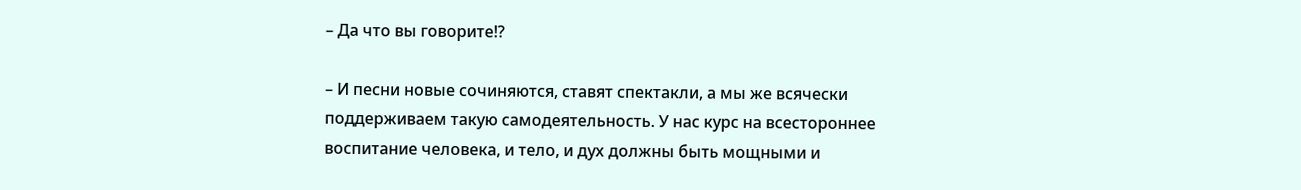– Да что вы говорите!?

– И песни новые сочиняются, ставят спектакли, а мы же всячески поддерживаем такую самодеятельность. У нас курс на всестороннее воспитание человека, и тело, и дух должны быть мощными и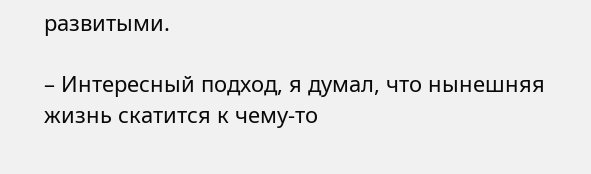развитыми.

– Интересный подход, я думал, что нынешняя жизнь скатится к чему-то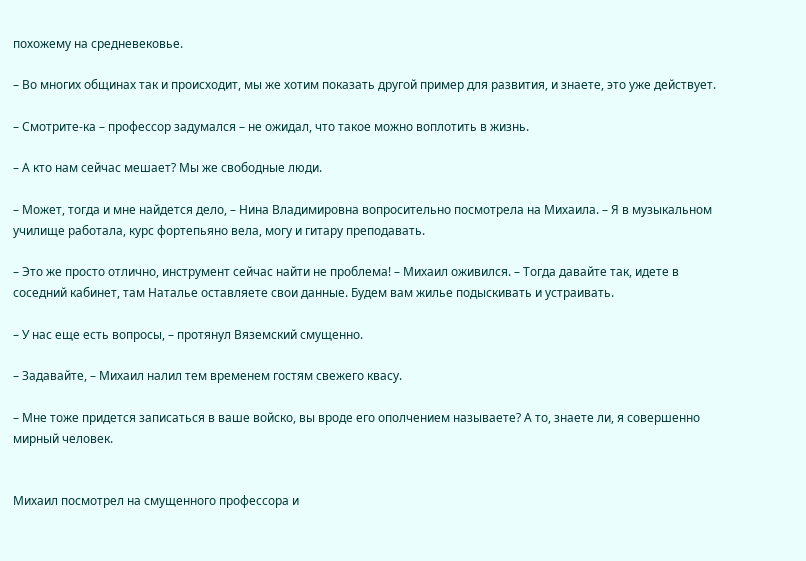похожему на средневековье.

– Во многих общинах так и происходит, мы же хотим показать другой пример для развития, и знаете, это уже действует.

– Смотрите-ка – профессор задумался – не ожидал, что такое можно воплотить в жизнь.

– А кто нам сейчас мешает? Мы же свободные люди.

– Может, тогда и мне найдется дело, – Нина Владимировна вопросительно посмотрела на Михаила. – Я в музыкальном училище работала, курс фортепьяно вела, могу и гитару преподавать.

– Это же просто отлично, инструмент сейчас найти не проблема! – Михаил оживился. – Тогда давайте так, идете в соседний кабинет, там Наталье оставляете свои данные. Будем вам жилье подыскивать и устраивать.

– У нас еще есть вопросы, – протянул Вяземский смущенно.

– Задавайте, – Михаил налил тем временем гостям свежего квасу.

– Мне тоже придется записаться в ваше войско, вы вроде его ополчением называете? А то, знаете ли, я совершенно мирный человек.


Михаил посмотрел на смущенного профессора и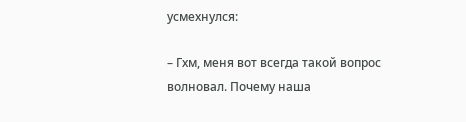усмехнулся:

– Гхм, меня вот всегда такой вопрос волновал. Почему наша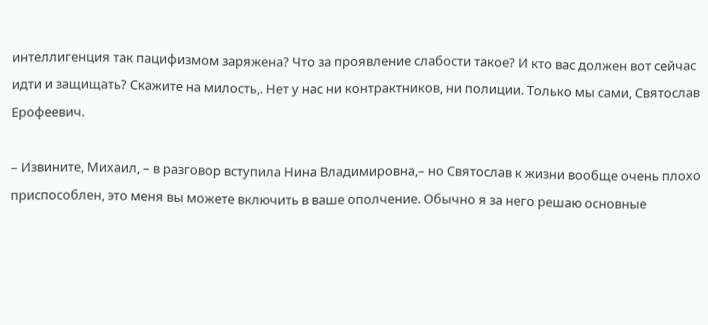интеллигенция так пацифизмом заряжена? Что за проявление слабости такое? И кто вас должен вот сейчас идти и защищать? Скажите на милость,. Нет у нас ни контрактников, ни полиции. Только мы сами, Святослав Ерофеевич.

– Извините, Михаил, – в разговор вступила Нина Владимировна,– но Святослав к жизни вообще очень плохо приспособлен, это меня вы можете включить в ваше ополчение. Обычно я за него решаю основные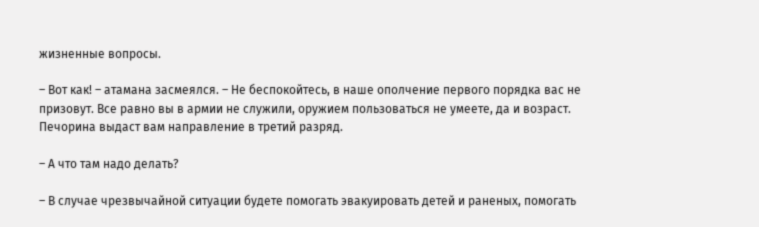жизненные вопросы.

– Вот как! – атамана засмеялся. – Не беспокойтесь, в наше ополчение первого порядка вас не призовут. Все равно вы в армии не служили, оружием пользоваться не умеете, да и возраст. Печорина выдаст вам направление в третий разряд.

– А что там надо делать?

– В случае чрезвычайной ситуации будете помогать эвакуировать детей и раненых, помогать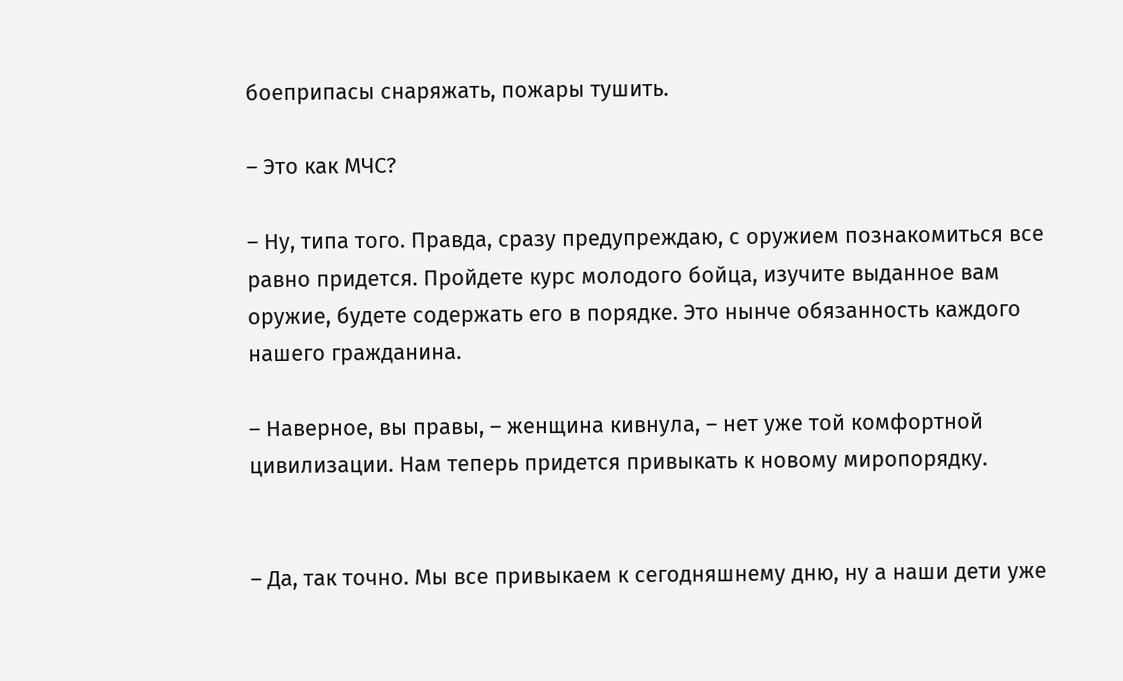боеприпасы снаряжать, пожары тушить.

– Это как МЧС?

– Ну, типа того. Правда, сразу предупреждаю, с оружием познакомиться все равно придется. Пройдете курс молодого бойца, изучите выданное вам оружие, будете содержать его в порядке. Это нынче обязанность каждого нашего гражданина.

– Наверное, вы правы, – женщина кивнула, – нет уже той комфортной цивилизации. Нам теперь придется привыкать к новому миропорядку.


– Да, так точно. Мы все привыкаем к сегодняшнему дню, ну а наши дети уже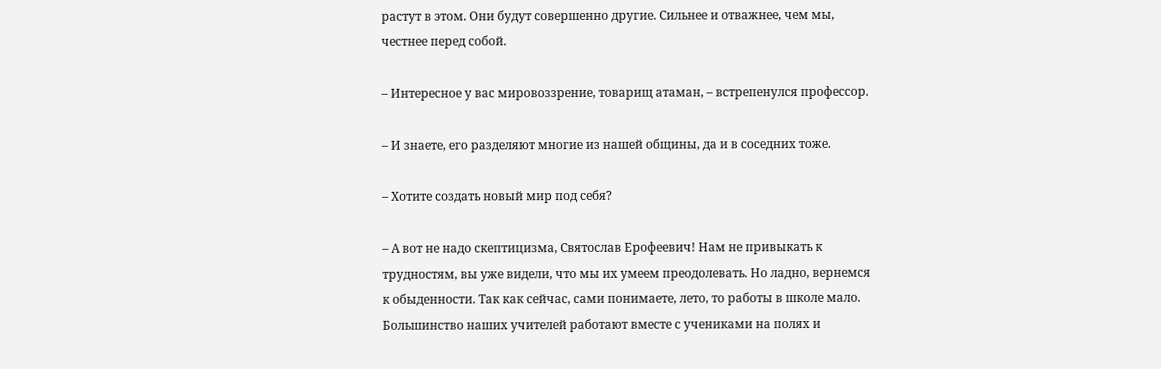растут в этом. Они будут совершенно другие. Сильнее и отважнее, чем мы, честнее перед собой.

– Интересное у вас мировоззрение, товарищ атаман, – встрепенулся профессор.

– И знаете, его разделяют многие из нашей общины, да и в соседних тоже.

– Хотите создать новый мир под себя?

– А вот не надо скептицизма, Святослав Ерофеевич! Нам не привыкать к трудностям, вы уже видели, что мы их умеем преодолевать. Но ладно, вернемся к обыденности. Так как сейчас, сами понимаете, лето, то работы в школе мало. Большинство наших учителей работают вместе с учениками на полях и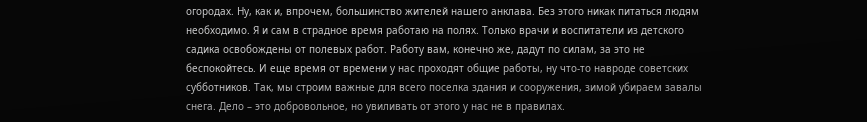огородах. Ну, как и, впрочем, большинство жителей нашего анклава. Без этого никак питаться людям необходимо. Я и сам в страдное время работаю на полях. Только врачи и воспитатели из детского садика освобождены от полевых работ. Работу вам, конечно же, дадут по силам, за это не беспокойтесь. И еще время от времени у нас проходят общие работы, ну что-то навроде советских субботников. Так, мы строим важные для всего поселка здания и сооружения, зимой убираем завалы снега. Дело – это добровольное, но увиливать от этого у нас не в правилах.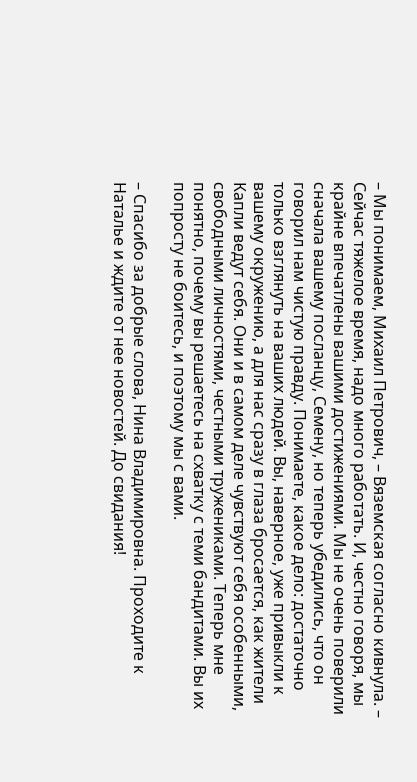– Мы понимаем, Михаил Петрович, – Вяземская согласно кивнула. – Сейчас тяжелое время, надо много работать. И, честно говоря, мы крайне впечатлены вашими достижениями. Мы не очень поверили сначала вашему посланцу, Семену, но теперь убедились, что он говорил нам чистую правду. Понимаете, какое дело: достаточно только взглянуть на ваших людей. Вы, наверное, уже привыкли к вашему окружению, а для нас сразу в глаза бросается, как жители Капли ведут себя. Они и в самом деле чувствуют себя особенными, свободными личностями, честными тружениками. Теперь мне понятно, почему вы решаетесь на схватку с теми бандитами. Вы их попросту не боитесь, и поэтому мы с вами.

– Спасибо за добрые слова, Нина Владимировна. Проходите к Наталье и ждите от нее новостей. До свидания!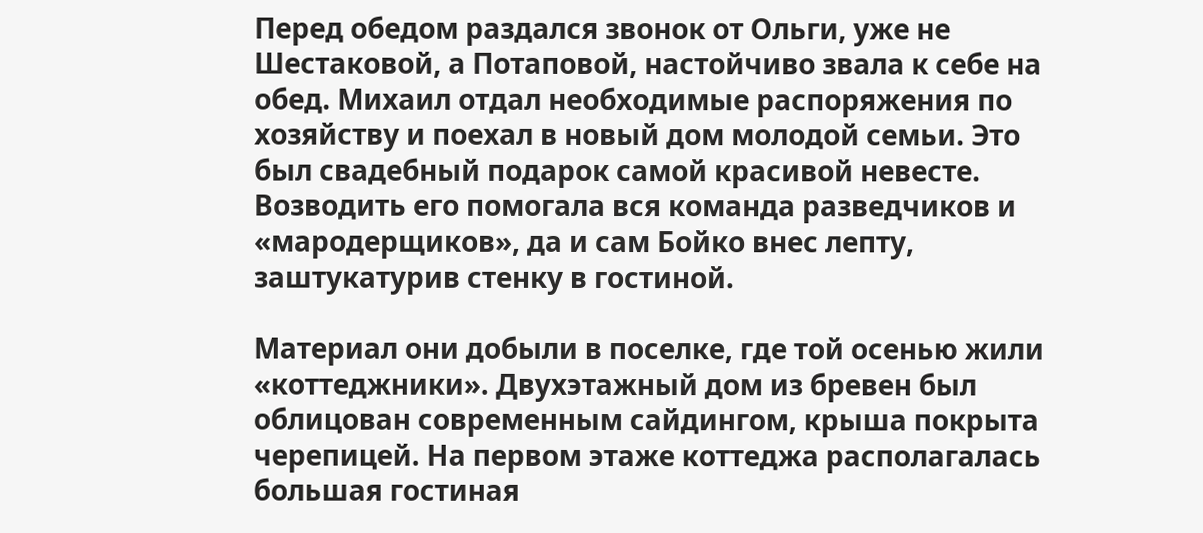Перед обедом раздался звонок от Ольги, уже не Шестаковой, а Потаповой, настойчиво звала к себе на обед. Михаил отдал необходимые распоряжения по хозяйству и поехал в новый дом молодой семьи. Это был свадебный подарок самой красивой невесте. Возводить его помогала вся команда разведчиков и «мародерщиков», да и сам Бойко внес лепту, заштукатурив стенку в гостиной.

Материал они добыли в поселке, где той осенью жили «коттеджники». Двухэтажный дом из бревен был облицован современным сайдингом, крыша покрыта черепицей. На первом этаже коттеджа располагалась большая гостиная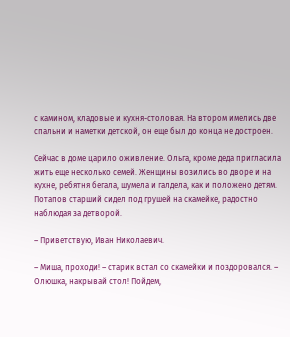с камином, кладовые и кухня-столовая. На втором имелись две спальни и наметки детской, он еще был до конца не достроен.

Сейчас в доме царило оживление. Ольга, кроме деда пригласила жить еще несколько семей. Женщины возились во дворе и на кухне, ребятня бегала, шумела и галдела, как и положено детям. Потапов старший сидел под грушей на скамейке, радостно наблюдая за детворой.

– Приветствую, Иван Николаевич.

– Миша, проходи! – старик встал со скамейки и поздоровался. – Олюшка, накрывай стол! Пойдем,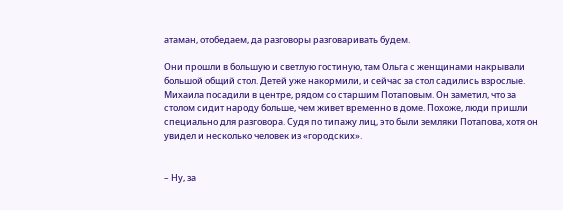атаман, отобедаем, да разговоры разговаривать будем.

Они прошли в большую и светлую гостиную, там Ольга с женщинами накрывали большой общий стол. Детей уже накормили, и сейчас за стол садились взрослые. Михаила посадили в центре, рядом со старшим Потаповым. Он заметил, что за столом сидит народу больше, чем живет временно в доме. Похоже, люди пришли специально для разговора. Судя по типажу лиц, это были земляки Потапова, хотя он увидел и несколько человек из «городских».


– Ну, за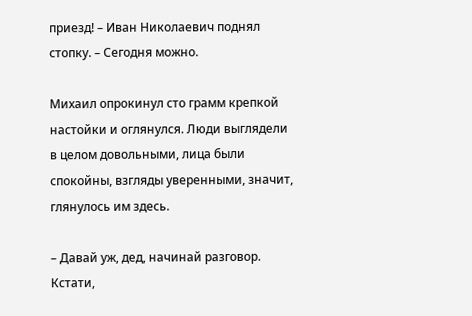приезд! – Иван Николаевич поднял стопку. – Сегодня можно.

Михаил опрокинул сто грамм крепкой настойки и оглянулся. Люди выглядели в целом довольными, лица были спокойны, взгляды уверенными, значит, глянулось им здесь.

– Давай уж, дед, начинай разговор. Кстати,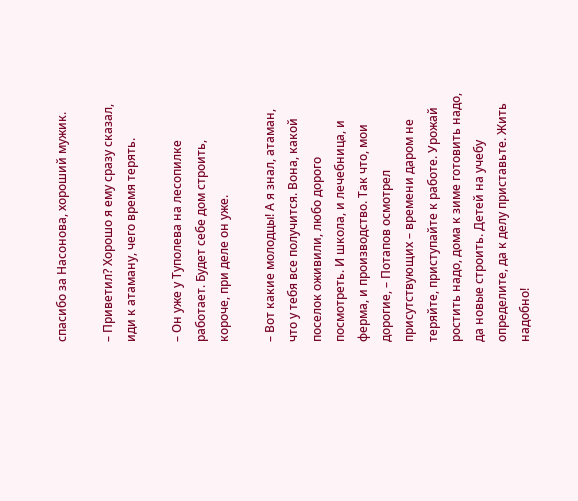спасибо за Насонова, хороший мужик.

– Приветил? Хорошо я ему сразу сказал, иди к атаману, чего время терять.

– Он уже у Туполева на лесопилке работает. Будет себе дом строить, короче, при деле он уже.

– Вот какие молодцы! А я знал, атаман, что у тебя все получится. Вона, какой поселок оживили, любо дорого посмотреть. И школа, и лечебница, и ферма, и производство. Так что, мои дорогие, – Потапов осмотрел присутствующих – времени даром не теряйте, приступайте к работе. Урожай ростить надо, дома к зиме готовить надо, да новые строить. Детей на учебу определите, да к делу приставьте. Жить надобно!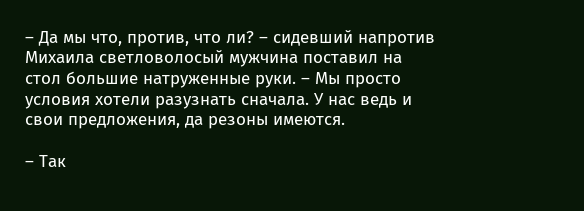– Да мы что, против, что ли? – сидевший напротив Михаила светловолосый мужчина поставил на стол большие натруженные руки. – Мы просто условия хотели разузнать сначала. У нас ведь и свои предложения, да резоны имеются.

– Так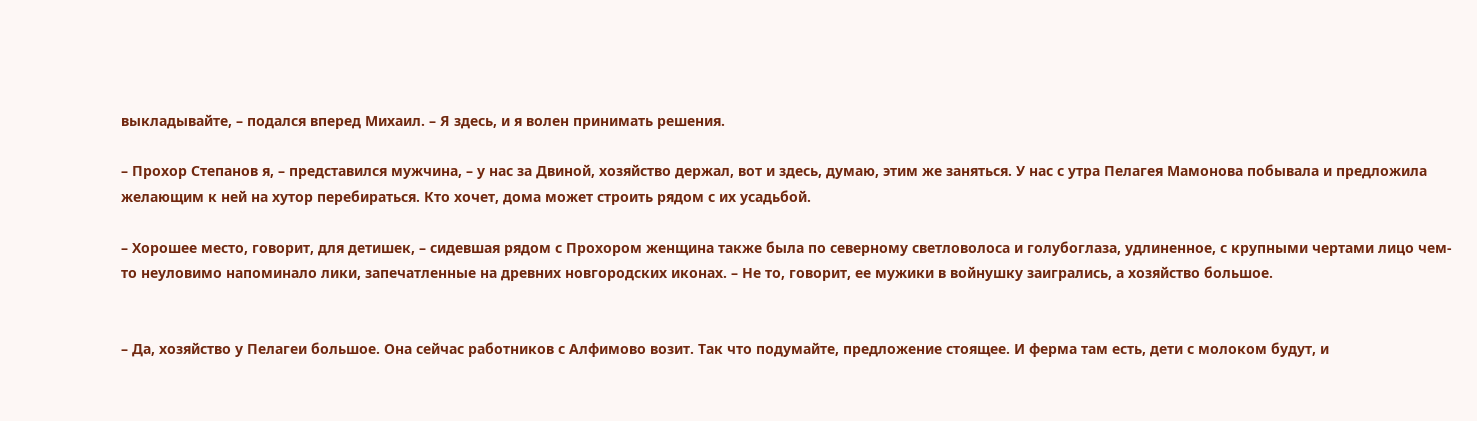выкладывайте, – подался вперед Михаил. – Я здесь, и я волен принимать решения.

– Прохор Степанов я, – представился мужчина, – у нас за Двиной, хозяйство держал, вот и здесь, думаю, этим же заняться. У нас с утра Пелагея Мамонова побывала и предложила желающим к ней на хутор перебираться. Кто хочет, дома может строить рядом с их усадьбой.

– Хорошее место, говорит, для детишек, – сидевшая рядом с Прохором женщина также была по северному светловолоса и голубоглаза, удлиненное, с крупными чертами лицо чем-то неуловимо напоминало лики, запечатленные на древних новгородских иконах. – Не то, говорит, ее мужики в войнушку заигрались, а хозяйство большое.


– Да, хозяйство у Пелагеи большое. Она сейчас работников с Алфимово возит. Так что подумайте, предложение стоящее. И ферма там есть, дети с молоком будут, и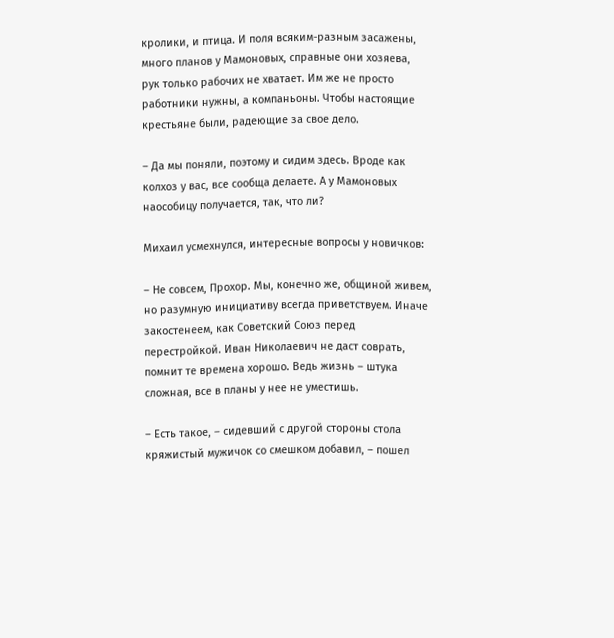кролики, и птица. И поля всяким-разным засажены, много планов у Мамоновых, справные они хозяева, рук только рабочих не хватает. Им же не просто работники нужны, а компаньоны. Чтобы настоящие крестьяне были, радеющие за свое дело.

– Да мы поняли, поэтому и сидим здесь. Вроде как колхоз у вас, все сообща делаете. А у Мамоновых наособицу получается, так, что ли?

Михаил усмехнулся, интересные вопросы у новичков:

– Не совсем, Прохор. Мы, конечно же, общиной живем, но разумную инициативу всегда приветствуем. Иначе закостенеем, как Советский Союз перед перестройкой. Иван Николаевич не даст соврать, помнит те времена хорошо. Ведь жизнь – штука сложная, все в планы у нее не уместишь.

– Есть такое, – сидевший с другой стороны стола кряжистый мужичок со смешком добавил, – пошел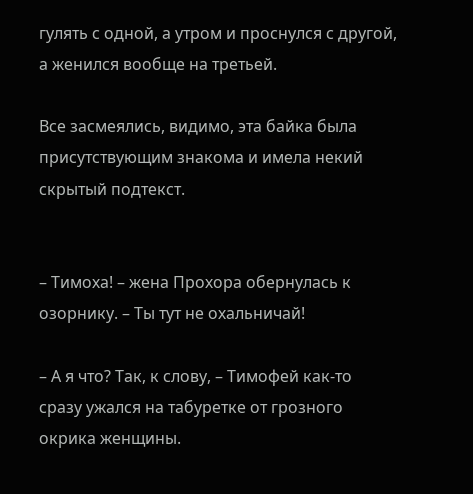гулять с одной, а утром и проснулся с другой, а женился вообще на третьей.

Все засмеялись, видимо, эта байка была присутствующим знакома и имела некий скрытый подтекст.


– Тимоха! – жена Прохора обернулась к озорнику. – Ты тут не охальничай!

– А я что? Так, к слову, – Тимофей как-то сразу ужался на табуретке от грозного окрика женщины.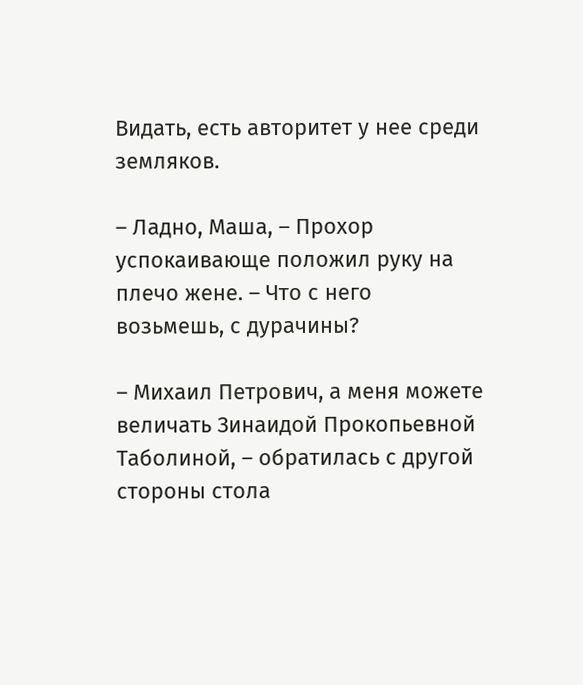Видать, есть авторитет у нее среди земляков.

– Ладно, Маша, – Прохор успокаивающе положил руку на плечо жене. – Что с него возьмешь, с дурачины?

– Михаил Петрович, а меня можете величать Зинаидой Прокопьевной Таболиной, – обратилась с другой стороны стола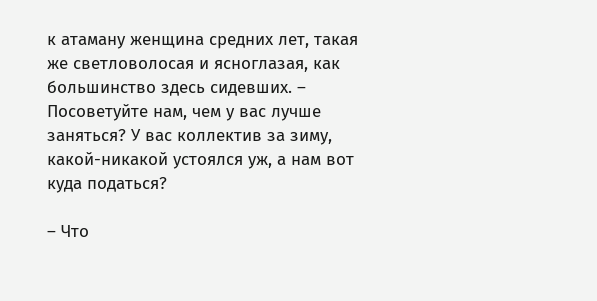к атаману женщина средних лет, такая же светловолосая и ясноглазая, как большинство здесь сидевших. – Посоветуйте нам, чем у вас лучше заняться? У вас коллектив за зиму, какой-никакой устоялся уж, а нам вот куда податься?

– Что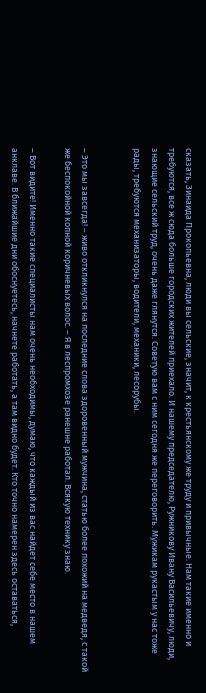сказать, Зинаида Прокопьевна, люди вы сельские, значит, к крестьянскому же труду и привычные. Нам такие именно и требуются, все ж сюда больше городских жителей приехало. И нашему председателю, Ружникову Ивану Васильевичу, люди, знающие сельский труд, очень даже глянутся. Советую вам с ним сегодня же переговорить. Мужикам рукастым у нас тоже рады, требуются механизаторы, водители, механики, лесорубы.


– Это мы завсегда! – живо откликнулся на последние слова здоровенный мужчина, статью более похожий на медведя, с такой же беспокойной копной коричневых волос. – Я в леспромхозе ранешне работал. Всякую технику знаю.

– Вот видите! Именно такие специалисты нам очень необходимы, думаю, что каждый из вас найдет себе место в нашем анклаве. В ближайшие дни обоснуетесь, начнете работать, а там видно будет. Кто точно намерен здесь оставаться,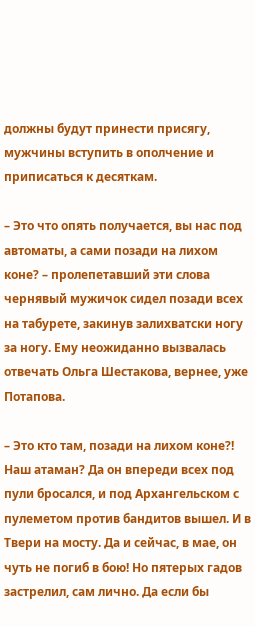должны будут принести присягу, мужчины вступить в ополчение и приписаться к десяткам.

– Это что опять получается, вы нас под автоматы, а сами позади на лихом коне? – пролепетавший эти слова чернявый мужичок сидел позади всех на табурете, закинув залихватски ногу за ногу. Ему неожиданно вызвалась отвечать Ольга Шестакова, вернее, уже Потапова.

– Это кто там, позади на лихом коне?! Наш атаман? Да он впереди всех под пули бросался, и под Архангельском с пулеметом против бандитов вышел. И в Твери на мосту. Да и сейчас, в мае, он чуть не погиб в бою! Но пятерых гадов застрелил, сам лично. Да если бы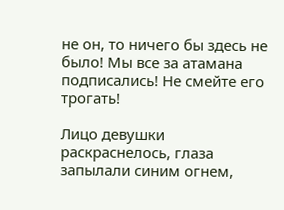не он, то ничего бы здесь не было! Мы все за атамана подписались! Не смейте его трогать!

Лицо девушки раскраснелось, глаза запылали синим огнем,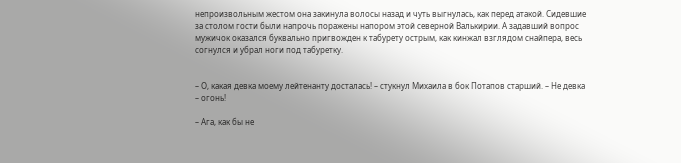непроизвольным жестом она закинула волосы назад и чуть выгнулась, как перед атакой. Сидевшие за столом гости были напрочь поражены напором этой северной Валькирии. А задавший вопрос мужичок оказался буквально пригвожден к табурету острым, как кинжал взглядом снайпера, весь согнулся и убрал ноги под табуретку.


– О, какая девка моему лейтенанту досталась! – стукнул Михаила в бок Потапов старший. – Не девка – огонь!

– Ага, как бы не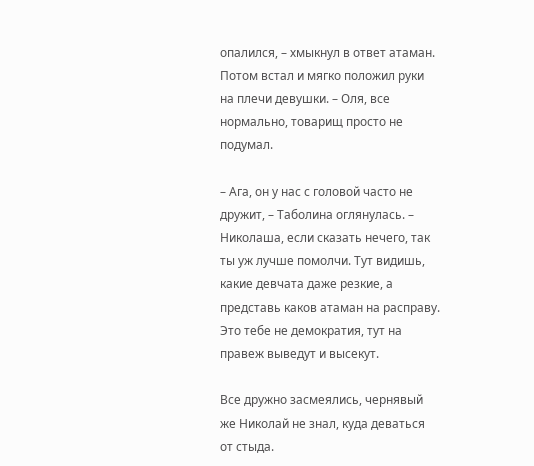опалился, – хмыкнул в ответ атаман. Потом встал и мягко положил руки на плечи девушки. – Оля, все нормально, товарищ просто не подумал.

– Ага, он у нас с головой часто не дружит, – Таболина оглянулась. – Николаша, если сказать нечего, так ты уж лучше помолчи. Тут видишь, какие девчата даже резкие, а представь каков атаман на расправу. Это тебе не демократия, тут на правеж выведут и высекут.

Все дружно засмеялись, чернявый же Николай не знал, куда деваться от стыда.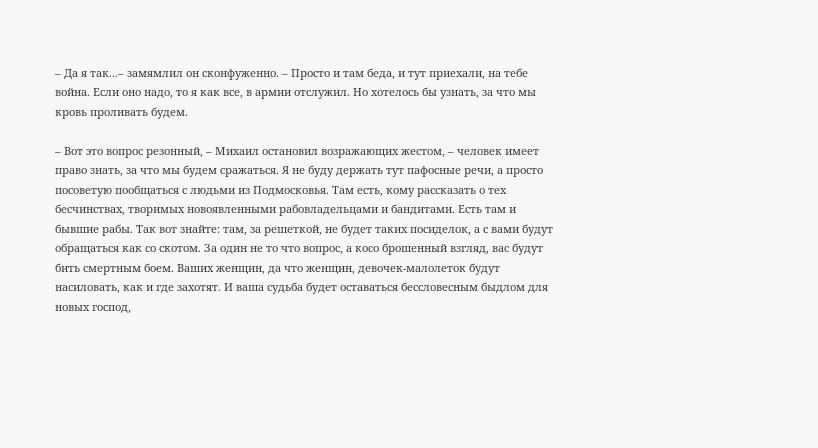– Да я так...– замямлил он сконфуженно. – Просто и там беда, и тут приехали, на тебе война. Если оно надо, то я как все, в армии отслужил. Но хотелось бы узнать, за что мы кровь проливать будем.

– Вот это вопрос резонный, – Михаил остановил возражающих жестом, – человек имеет право знать, за что мы будем сражаться. Я не буду держать тут пафосные речи, а просто посоветую пообщаться с людьми из Подмосковья. Там есть, кому рассказать о тех бесчинствах, творимых новоявленными рабовладельцами и бандитами. Есть там и бывшие рабы. Так вот знайте: там, за решеткой, не будет таких посиделок, а с вами будут обращаться как со скотом. За один не то что вопрос, а косо брошенный взгляд, вас будут бить смертным боем. Ваших женщин, да что женщин, девочек-малолеток будут насиловать, как и где захотят. И ваша судьба будет оставаться бессловесным быдлом для новых господ,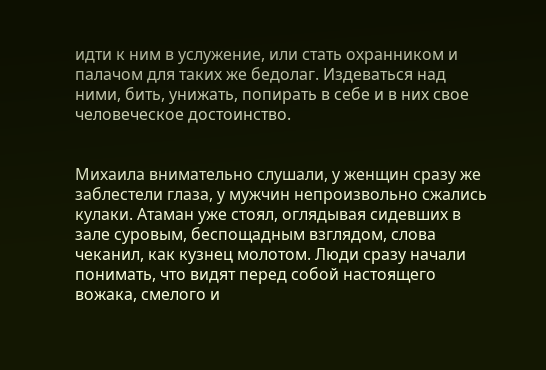идти к ним в услужение, или стать охранником и палачом для таких же бедолаг. Издеваться над ними, бить, унижать, попирать в себе и в них свое человеческое достоинство.


Михаила внимательно слушали, у женщин сразу же заблестели глаза, у мужчин непроизвольно сжались кулаки. Атаман уже стоял, оглядывая сидевших в зале суровым, беспощадным взглядом, слова чеканил, как кузнец молотом. Люди сразу начали понимать, что видят перед собой настоящего вожака, смелого и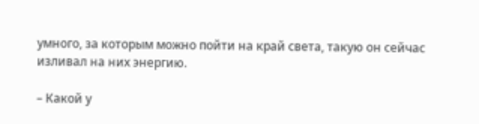умного, за которым можно пойти на край света, такую он сейчас изливал на них энергию.

– Какой у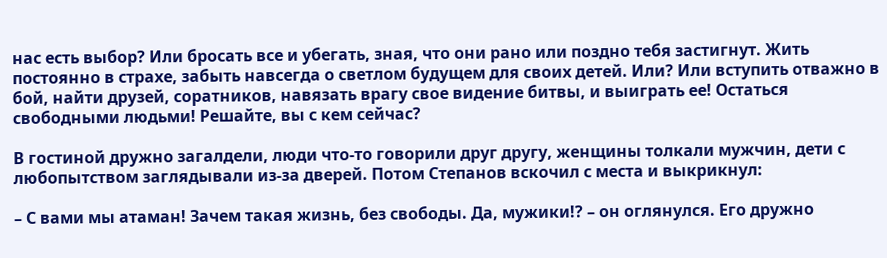нас есть выбор? Или бросать все и убегать, зная, что они рано или поздно тебя застигнут. Жить постоянно в страхе, забыть навсегда о светлом будущем для своих детей. Или? Или вступить отважно в бой, найти друзей, соратников, навязать врагу свое видение битвы, и выиграть ее! Остаться свободными людьми! Решайте, вы с кем сейчас?

В гостиной дружно загалдели, люди что-то говорили друг другу, женщины толкали мужчин, дети с любопытством заглядывали из-за дверей. Потом Степанов вскочил с места и выкрикнул:

– С вами мы атаман! Зачем такая жизнь, без свободы. Да, мужики!? – он оглянулся. Его дружно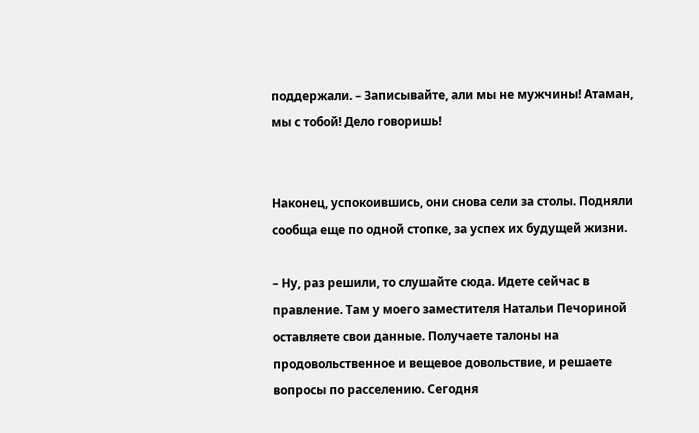поддержали. – Записывайте, али мы не мужчины! Атаман, мы с тобой! Дело говоришь!


Наконец, успокоившись, они снова сели за столы. Подняли сообща еще по одной стопке, за успех их будущей жизни.

– Ну, раз решили, то слушайте сюда. Идете сейчас в правление. Там у моего заместителя Натальи Печориной оставляете свои данные. Получаете талоны на продовольственное и вещевое довольствие, и решаете вопросы по расселению. Сегодня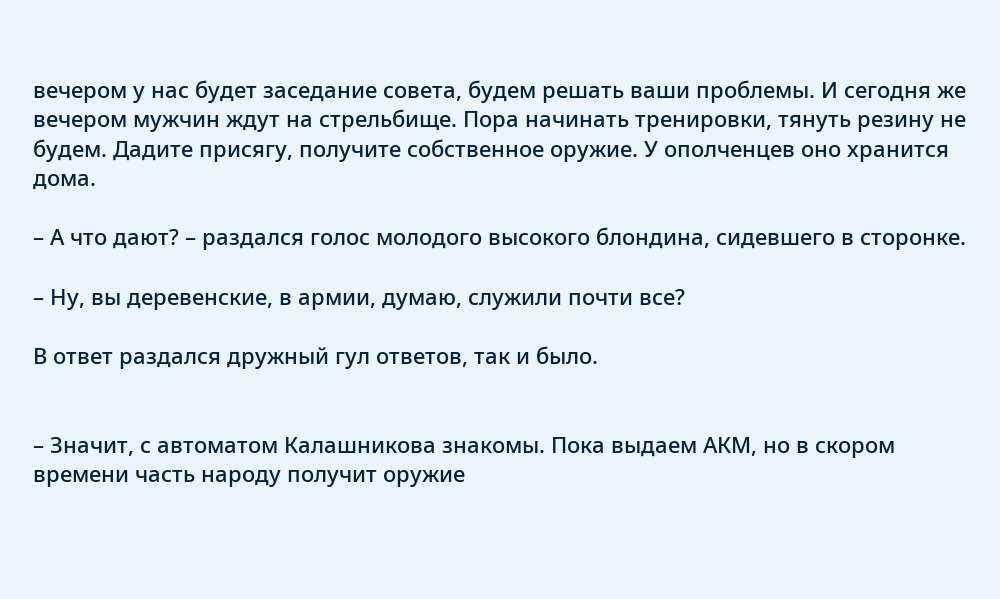вечером у нас будет заседание совета, будем решать ваши проблемы. И сегодня же вечером мужчин ждут на стрельбище. Пора начинать тренировки, тянуть резину не будем. Дадите присягу, получите собственное оружие. У ополченцев оно хранится дома.

– А что дают? – раздался голос молодого высокого блондина, сидевшего в сторонке.

– Ну, вы деревенские, в армии, думаю, служили почти все?

В ответ раздался дружный гул ответов, так и было.


– Значит, с автоматом Калашникова знакомы. Пока выдаем АКМ, но в скором времени часть народу получит оружие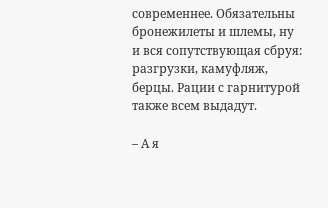современнее. Обязательны бронежилеты и шлемы, ну и вся сопутствующая сбруя: разгрузки, камуфляж, берцы. Рации с гарнитурой также всем выдадут.

– А я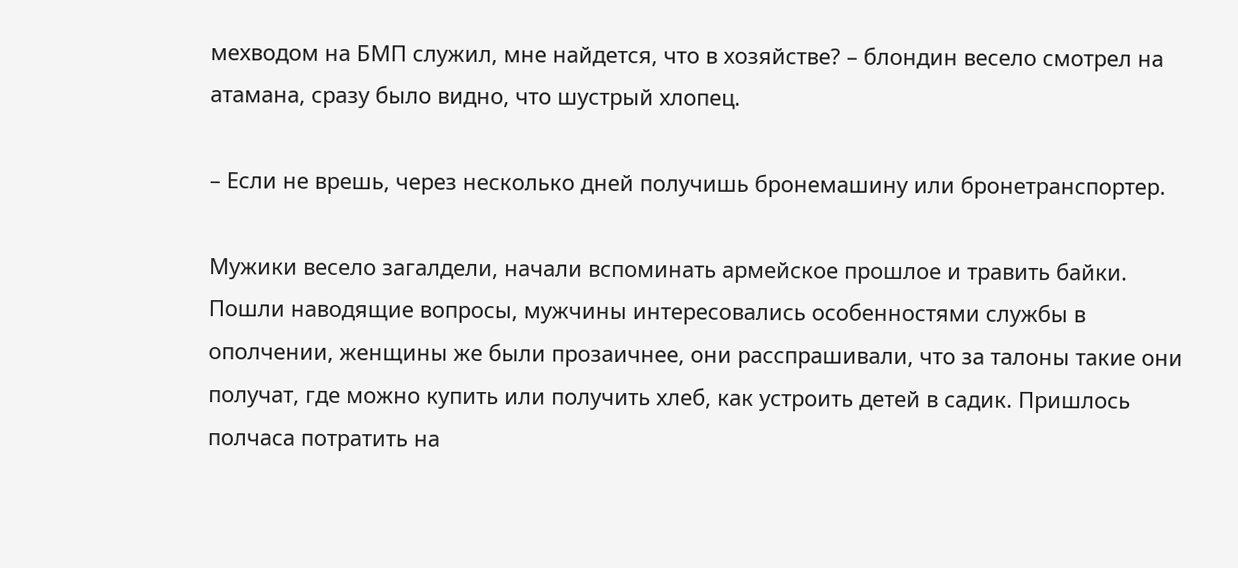мехводом на БМП служил, мне найдется, что в хозяйстве? – блондин весело смотрел на атамана, сразу было видно, что шустрый хлопец.

– Если не врешь, через несколько дней получишь бронемашину или бронетранспортер.

Мужики весело загалдели, начали вспоминать армейское прошлое и травить байки. Пошли наводящие вопросы, мужчины интересовались особенностями службы в ополчении, женщины же были прозаичнее, они расспрашивали, что за талоны такие они получат, где можно купить или получить хлеб, как устроить детей в садик. Пришлось полчаса потратить на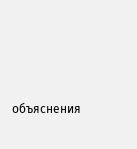объяснения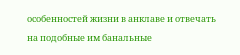особенностей жизни в анклаве и отвечать на подобные им банальные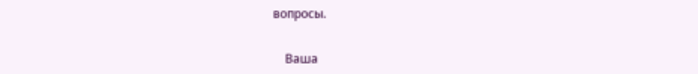вопросы.


    Ваша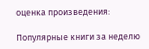оценка произведения:

Популярные книги за неделю